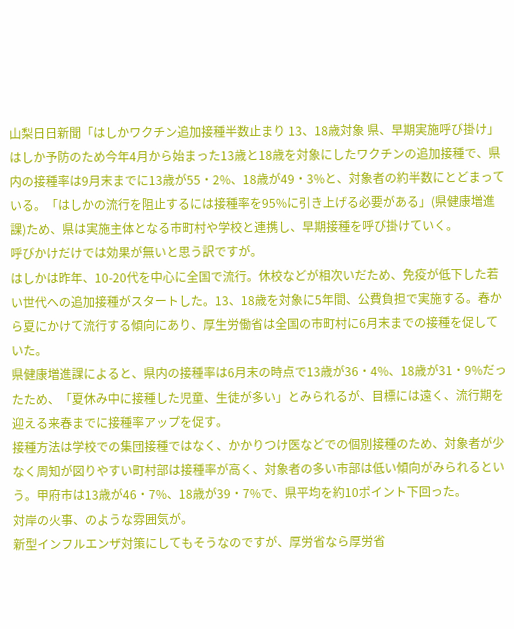山梨日日新聞「はしかワクチン追加接種半数止まり 13、18歳対象 県、早期実施呼び掛け」
はしか予防のため今年4月から始まった13歳と18歳を対象にしたワクチンの追加接種で、県内の接種率は9月末までに13歳が55・2%、18歳が49・3%と、対象者の約半数にとどまっている。「はしかの流行を阻止するには接種率を95%に引き上げる必要がある」(県健康増進課)ため、県は実施主体となる市町村や学校と連携し、早期接種を呼び掛けていく。
呼びかけだけでは効果が無いと思う訳ですが。
はしかは昨年、10-20代を中心に全国で流行。休校などが相次いだため、免疫が低下した若い世代への追加接種がスタートした。13、18歳を対象に5年間、公費負担で実施する。春から夏にかけて流行する傾向にあり、厚生労働省は全国の市町村に6月末までの接種を促していた。
県健康増進課によると、県内の接種率は6月末の時点で13歳が36・4%、18歳が31・9%だったため、「夏休み中に接種した児童、生徒が多い」とみられるが、目標には遠く、流行期を迎える来春までに接種率アップを促す。
接種方法は学校での集団接種ではなく、かかりつけ医などでの個別接種のため、対象者が少なく周知が図りやすい町村部は接種率が高く、対象者の多い市部は低い傾向がみられるという。甲府市は13歳が46・7%、18歳が39・7%で、県平均を約10ポイント下回った。
対岸の火事、のような雰囲気が。
新型インフルエンザ対策にしてもそうなのですが、厚労省なら厚労省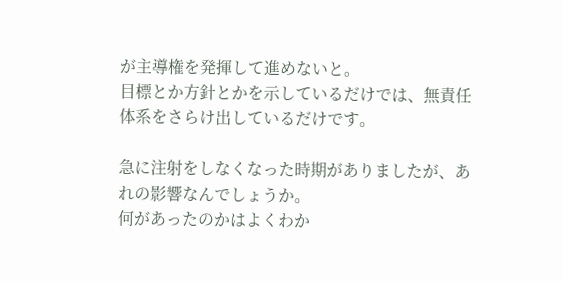が主導権を発揮して進めないと。
目標とか方針とかを示しているだけでは、無責任体系をさらけ出しているだけです。

急に注射をしなくなった時期がありましたが、あれの影響なんでしょうか。
何があったのかはよくわか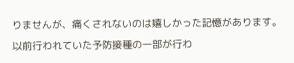りませんが、痛くされないのは嬉しかった記憶があります。
以前行われていた予防接種の一部が行わ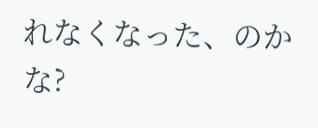れなくなった、のかな?